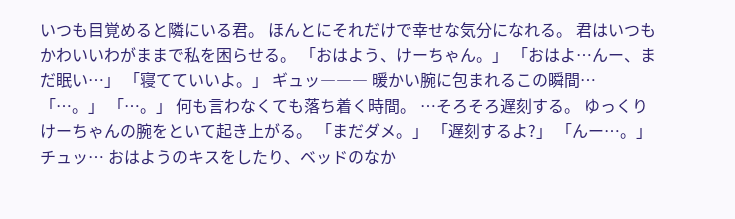いつも目覚めると隣にいる君。 ほんとにそれだけで幸せな気分になれる。 君はいつもかわいいわがままで私を困らせる。 「おはよう、けーちゃん。」 「おはよ…んー、まだ眠い…」 「寝てていいよ。」 ギュッ――― 暖かい腕に包まれるこの瞬間… 「…。」 「…。」 何も言わなくても落ち着く時間。 …そろそろ遅刻する。 ゆっくりけーちゃんの腕をといて起き上がる。 「まだダメ。」 「遅刻するよ?」 「んー…。」 チュッ… おはようのキスをしたり、ベッドのなか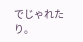でじゃれたり。